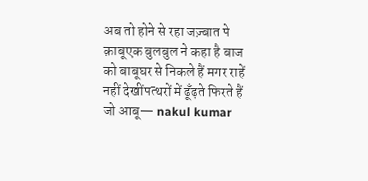अब तो होने से रहा जज़्बात पे क़ाबूएक बुलबुल ने कहा है बाज को बाबूघर से निकले हैं मगर राहें नहीं देखींपत्थरों में ढूँढ़ते फिरते हैं जो आबू— nakul kumar